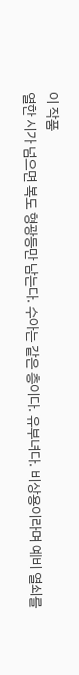이 작품
열한 시가 넘으면 복도 형광등만 남는다. 수아는 같은 층이다. 유부녀다. 비상용이라며 예비 열쇠를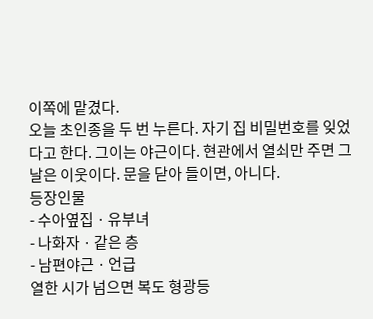이쪽에 맡겼다.
오늘 초인종을 두 번 누른다. 자기 집 비밀번호를 잊었다고 한다. 그이는 야근이다. 현관에서 열쇠만 주면 그날은 이웃이다. 문을 닫아 들이면, 아니다.
등장인물
- 수아옆집 · 유부녀
- 나화자 · 같은 층
- 남편야근 · 언급
열한 시가 넘으면 복도 형광등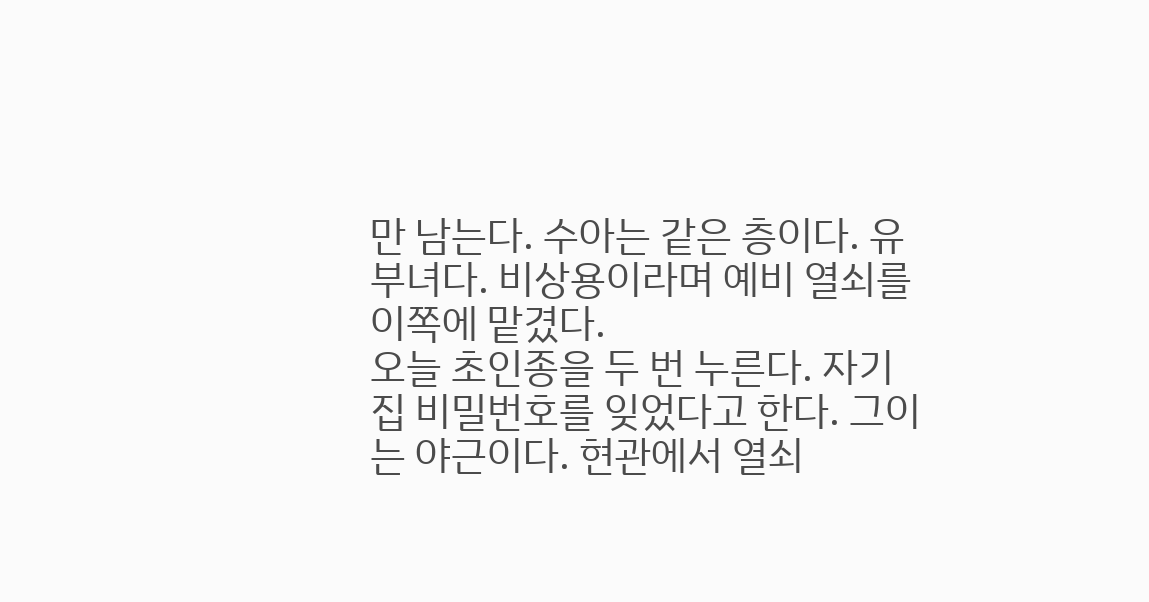만 남는다. 수아는 같은 층이다. 유부녀다. 비상용이라며 예비 열쇠를 이쪽에 맡겼다.
오늘 초인종을 두 번 누른다. 자기 집 비밀번호를 잊었다고 한다. 그이는 야근이다. 현관에서 열쇠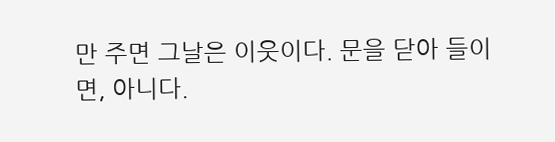만 주면 그날은 이웃이다. 문을 닫아 들이면, 아니다.